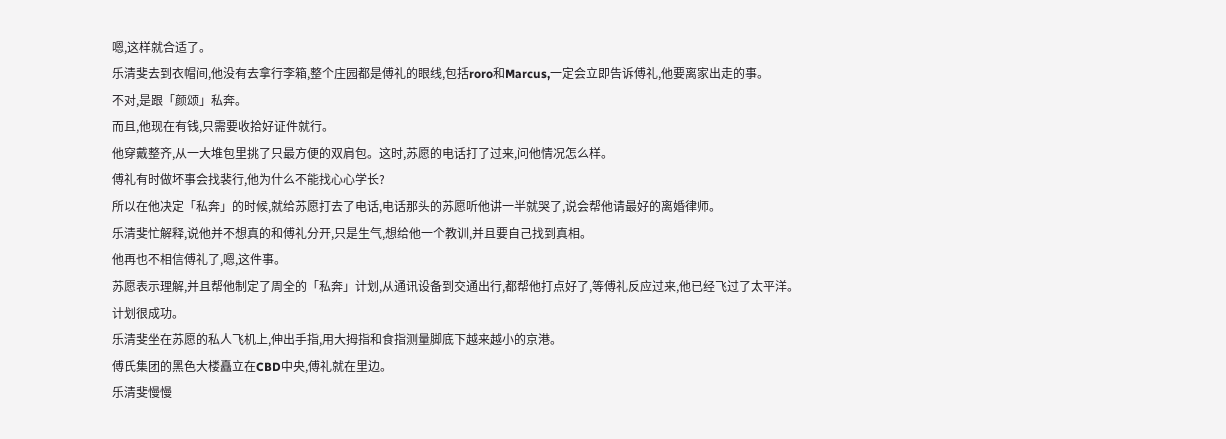嗯,这样就合适了。
乐清斐去到衣帽间,他没有去拿行李箱,整个庄园都是傅礼的眼线,包括roro和Marcus,一定会立即告诉傅礼,他要离家出走的事。
不对,是跟「颜颂」私奔。
而且,他现在有钱,只需要收拾好证件就行。
他穿戴整齐,从一大堆包里挑了只最方便的双肩包。这时,苏愿的电话打了过来,问他情况怎么样。
傅礼有时做坏事会找裴行,他为什么不能找心心学长?
所以在他决定「私奔」的时候,就给苏愿打去了电话,电话那头的苏愿听他讲一半就哭了,说会帮他请最好的离婚律师。
乐清斐忙解释,说他并不想真的和傅礼分开,只是生气,想给他一个教训,并且要自己找到真相。
他再也不相信傅礼了,嗯,这件事。
苏愿表示理解,并且帮他制定了周全的「私奔」计划,从通讯设备到交通出行,都帮他打点好了,等傅礼反应过来,他已经飞过了太平洋。
计划很成功。
乐清斐坐在苏愿的私人飞机上,伸出手指,用大拇指和食指测量脚底下越来越小的京港。
傅氏集团的黑色大楼矗立在CBD中央,傅礼就在里边。
乐清斐慢慢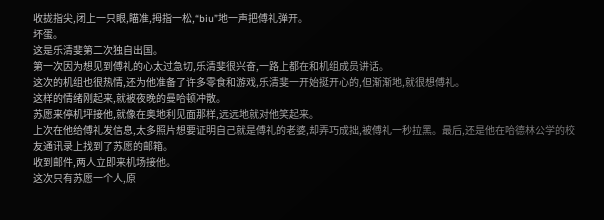收拢指尖,闭上一只眼,瞄准,拇指一松,“biu”地一声把傅礼弹开。
坏蛋。
这是乐清斐第二次独自出国。
第一次因为想见到傅礼的心太过急切,乐清斐很兴奋,一路上都在和机组成员讲话。
这次的机组也很热情,还为他准备了许多零食和游戏,乐清斐一开始挺开心的,但渐渐地,就很想傅礼。
这样的情绪刚起来,就被夜晚的曼哈顿冲散。
苏愿来停机坪接他,就像在奥地利见面那样,远远地就对他笑起来。
上次在他给傅礼发信息,太多照片想要证明自己就是傅礼的老婆,却弄巧成拙,被傅礼一秒拉黑。最后,还是他在哈德林公学的校友通讯录上找到了苏愿的邮箱。
收到邮件,两人立即来机场接他。
这次只有苏愿一个人,原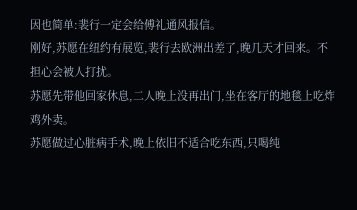因也简单:裴行一定会给傅礼通风报信。
刚好,苏愿在纽约有展览,裴行去欧洲出差了,晚几天才回来。不担心会被人打扰。
苏愿先带他回家休息,二人晚上没再出门,坐在客厅的地毯上吃炸鸡外卖。
苏愿做过心脏病手术,晚上依旧不适合吃东西,只喝纯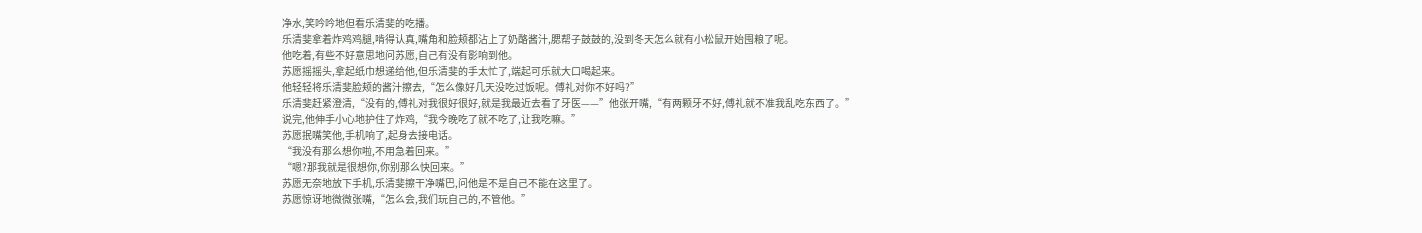净水,笑吟吟地但看乐清斐的吃播。
乐清斐拿着炸鸡鸡腿,啃得认真,嘴角和脸颊都沾上了奶酪酱汁,腮帮子鼓鼓的,没到冬天怎么就有小松鼠开始囤粮了呢。
他吃着,有些不好意思地问苏愿,自己有没有影响到他。
苏愿摇摇头,拿起纸巾想递给他,但乐清斐的手太忙了,端起可乐就大口喝起来。
他轻轻将乐清斐脸颊的酱汁擦去,“怎么像好几天没吃过饭呢。傅礼对你不好吗?”
乐清斐赶紧澄清,“没有的,傅礼对我很好很好,就是我最近去看了牙医——”他张开嘴,“有两颗牙不好,傅礼就不准我乱吃东西了。”
说完,他伸手小心地护住了炸鸡,“我今晚吃了就不吃了,让我吃嘛。”
苏愿抿嘴笑他,手机响了,起身去接电话。
“我没有那么想你啦,不用急着回来。”
“嗯?那我就是很想你,你别那么快回来。”
苏愿无奈地放下手机,乐清斐擦干净嘴巴,问他是不是自己不能在这里了。
苏愿惊讶地微微张嘴,“怎么会,我们玩自己的,不管他。”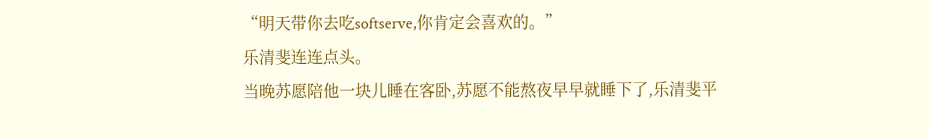“明天带你去吃softserve,你肯定会喜欢的。”
乐清斐连连点头。
当晚苏愿陪他一块儿睡在客卧,苏愿不能熬夜早早就睡下了,乐清斐平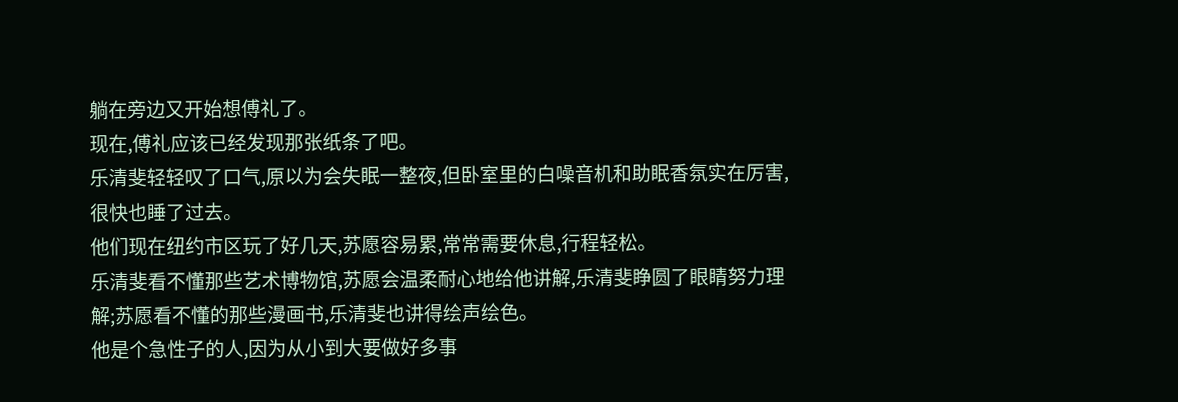躺在旁边又开始想傅礼了。
现在,傅礼应该已经发现那张纸条了吧。
乐清斐轻轻叹了口气,原以为会失眠一整夜,但卧室里的白噪音机和助眠香氛实在厉害,很快也睡了过去。
他们现在纽约市区玩了好几天,苏愿容易累,常常需要休息,行程轻松。
乐清斐看不懂那些艺术博物馆,苏愿会温柔耐心地给他讲解,乐清斐睁圆了眼睛努力理解;苏愿看不懂的那些漫画书,乐清斐也讲得绘声绘色。
他是个急性子的人,因为从小到大要做好多事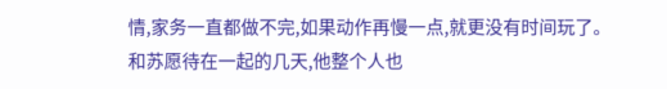情,家务一直都做不完,如果动作再慢一点,就更没有时间玩了。
和苏愿待在一起的几天,他整个人也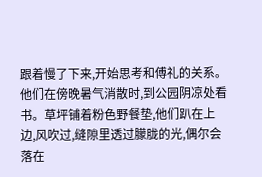跟着慢了下来,开始思考和傅礼的关系。
他们在傍晚暑气消散时,到公园阴凉处看书。草坪铺着粉色野餐垫,他们趴在上边,风吹过,缝隙里透过朦胧的光,偶尔会落在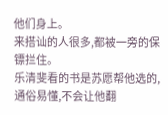他们身上。
来搭讪的人很多,都被一旁的保镖拦住。
乐清斐看的书是苏愿帮他选的,通俗易懂,不会让他翻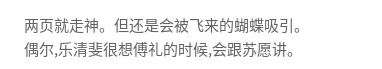两页就走神。但还是会被飞来的蝴蝶吸引。
偶尔,乐清斐很想傅礼的时候,会跟苏愿讲。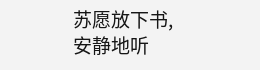苏愿放下书,安静地听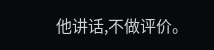他讲话,不做评价。